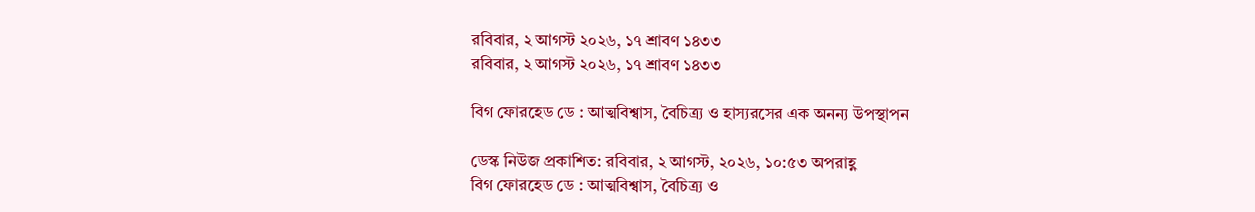রবিবার, ২ আগস্ট ২০২৬, ১৭ শ্রাবণ ১৪৩৩
রবিবার, ২ আগস্ট ২০২৬, ১৭ শ্রাবণ ১৪৩৩

বিগ ফোরহেড ডে : আত্মবিশ্বাস, বৈচিত্র্য ও হাস্যরসের এক অনন্য উপস্থাপন

ডেস্ক নিউজ প্রকাশিত: রবিবার, ২ আগস্ট, ২০২৬, ১০:৫৩ অপরাহ্ণ
বিগ ফোরহেড ডে : আত্মবিশ্বাস, বৈচিত্র্য ও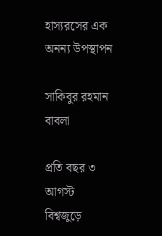হাস্যরসের এক অনন্য উপস্থাপন

সাকিবুর রহমান বাবলা

প্রতি বছর ৩ আগস্ট বিশ্বজুড়ে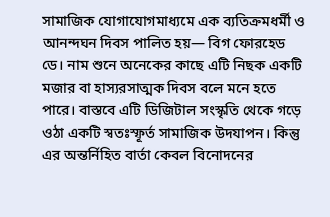সামাজিক যোগাযোগমাধ্যমে এক ব্যতিক্রমধর্মী ও আনন্দঘন দিবস পালিত হয়— বিগ ফোরহেড ডে। নাম শুনে অনেকের কাছে এটি নিছক একটি মজার বা হাস্যরসাত্মক দিবস বলে মনে হতে পারে। বাস্তবে এটি ডিজিটাল সংস্কৃতি থেকে গড়ে ওঠা একটি স্বতঃস্ফূর্ত সামাজিক উদযাপন। কিন্তু এর অন্তর্নিহিত বার্তা কেবল বিনোদনের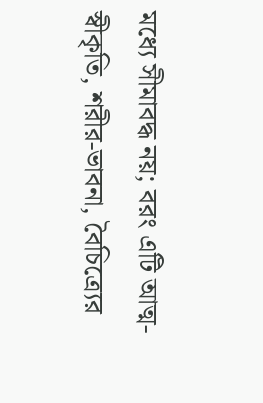মধ্যে সীমাবদ্ধ নয়; বরং এটি আত্ম-স্বীকৃতি, শরীর-ভাবনা, বৈচিত্র্যের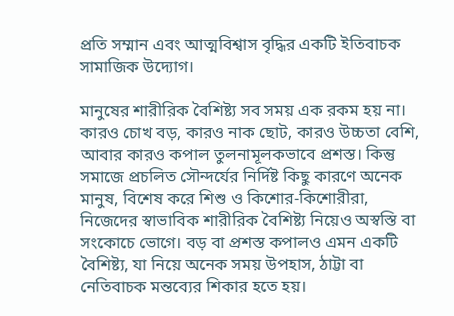প্রতি সম্মান এবং আত্মবিশ্বাস বৃদ্ধির একটি ইতিবাচক সামাজিক উদ্যোগ।

মানুষের শারীরিক বৈশিষ্ট্য সব সময় এক রকম হয় না। কারও চোখ বড়, কারও নাক ছোট, কারও উচ্চতা বেশি, আবার কারও কপাল তুলনামূলকভাবে প্রশস্ত। কিন্তু সমাজে প্রচলিত সৌন্দর্যের নির্দিষ্ট কিছু কারণে অনেক মানুষ, বিশেষ করে শিশু ও কিশোর-কিশোরীরা, নিজেদের স্বাভাবিক শারীরিক বৈশিষ্ট্য নিয়েও অস্বস্তি বা সংকোচে ভোগে। বড় বা প্রশস্ত কপালও এমন একটি বৈশিষ্ট্য, যা নিয়ে অনেক সময় উপহাস, ঠাট্টা বা নেতিবাচক মন্তব্যের শিকার হতে হয়।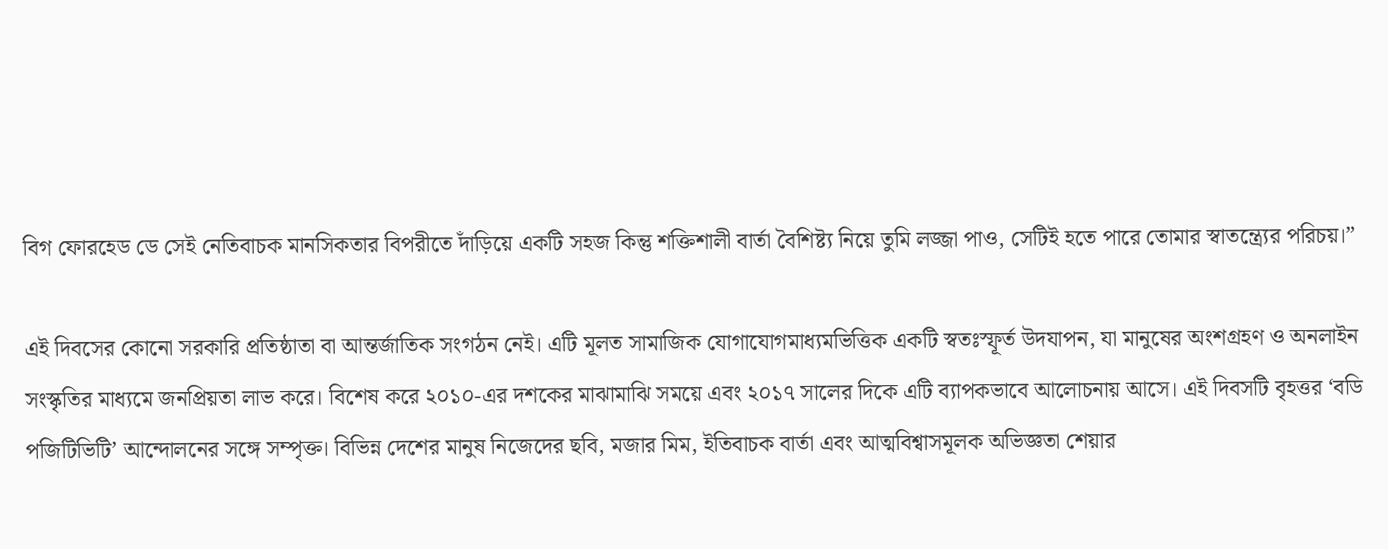বিগ ফোরহেড ডে সেই নেতিবাচক মানসিকতার বিপরীতে দাঁড়িয়ে একটি সহজ কিন্তু শক্তিশালী বার্তা বৈশিষ্ট্য নিয়ে তুমি লজ্জা পাও, সেটিই হতে পারে তোমার স্বাতন্ত্র্যের পরিচয়।”

এই দিবসের কোনো সরকারি প্রতিষ্ঠাতা বা আন্তর্জাতিক সংগঠন নেই। এটি মূলত সামাজিক যোগাযোগমাধ্যমভিত্তিক একটি স্বতঃস্ফূর্ত উদযাপন, যা মানুষের অংশগ্রহণ ও অনলাইন সংস্কৃতির মাধ্যমে জনপ্রিয়তা লাভ করে। বিশেষ করে ২০১০-এর দশকের মাঝামাঝি সময়ে এবং ২০১৭ সালের দিকে এটি ব্যাপকভাবে আলোচনায় আসে। এই দিবসটি বৃহত্তর ‘বডি পজিটিভিটি’ আন্দোলনের সঙ্গে সম্পৃক্ত। বিভিন্ন দেশের মানুষ নিজেদের ছবি, মজার মিম, ইতিবাচক বার্তা এবং আত্মবিশ্বাসমূলক অভিজ্ঞতা শেয়ার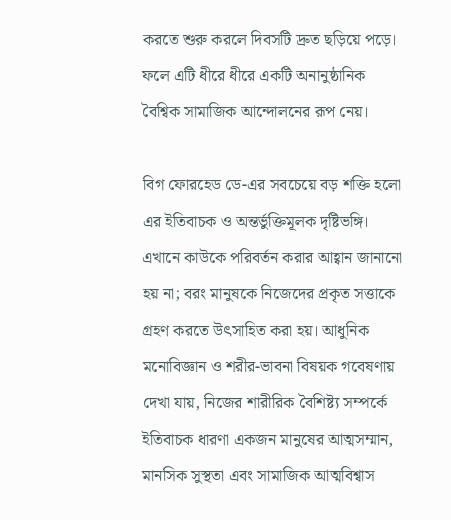করতে শুরু করলে দিবসটি দ্রুত ছড়িয়ে পড়ে। ফলে এটি ধীরে ধীরে একটি অনানুষ্ঠানিক বৈশ্বিক সামাজিক আন্দোলনের রূপ নেয়।

বিগ ফোরহেড ডে-এর সবচেয়ে বড় শক্তি হলো এর ইতিবাচক ও অন্তর্ভুক্তিমূলক দৃষ্টিভঙ্গি। এখানে কাউকে পরিবর্তন করার আহ্বান জানানো হয় না; বরং মানুষকে নিজেদের প্রকৃত সত্তাকে গ্রহণ করতে উৎসাহিত করা হয়। আধুনিক মনোবিজ্ঞান ও শরীর-ভাবনা বিষয়ক গবেষণায় দেখা যায়, নিজের শারীরিক বৈশিষ্ট্য সম্পর্কে ইতিবাচক ধারণা একজন মানুষের আত্মসম্মান, মানসিক সুস্থতা এবং সামাজিক আত্মবিশ্বাস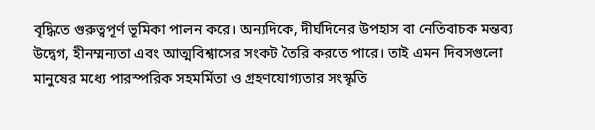বৃদ্ধিতে গুরুত্বপূর্ণ ভূমিকা পালন করে। অন্যদিকে, দীর্ঘদিনের উপহাস বা নেতিবাচক মন্তব্য উদ্বেগ, হীনম্মন্যতা এবং আত্মবিশ্বাসের সংকট তৈরি করতে পারে। তাই এমন দিবসগুলো মানুষের মধ্যে পারস্পরিক সহমর্মিতা ও গ্রহণযোগ্যতার সংস্কৃতি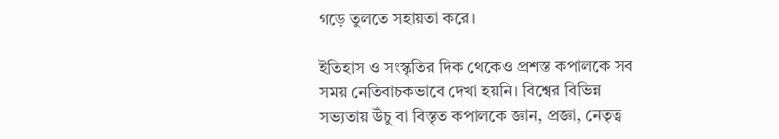গড়ে তুলতে সহায়তা করে।

ইতিহাস ও সংস্কৃতির দিক থেকেও প্রশস্ত কপালকে সব সময় নেতিবাচকভাবে দেখা হয়নি। বিশ্বের বিভিন্ন সভ্যতায় উঁচু বা বিস্তৃত কপালকে জ্ঞান, প্রজ্ঞা, নেতৃত্ব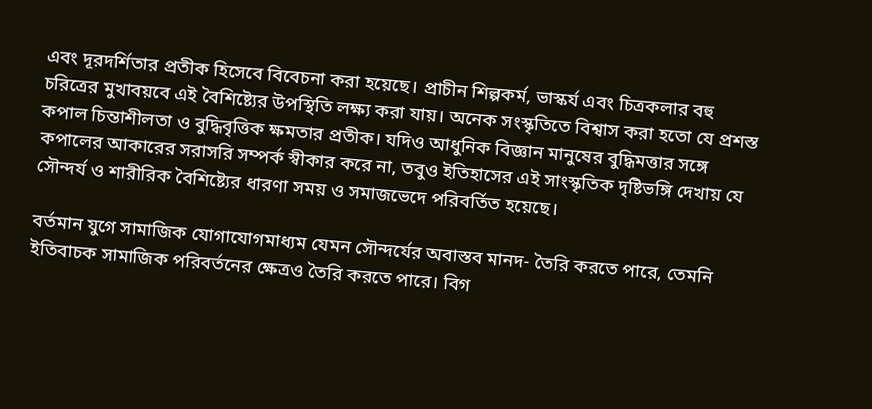এবং দূরদর্শিতার প্রতীক হিসেবে বিবেচনা করা হয়েছে। প্রাচীন শিল্পকর্ম, ভাস্কর্য এবং চিত্রকলার বহু চরিত্রের মুখাবয়বে এই বৈশিষ্ট্যের উপস্থিতি লক্ষ্য করা যায়। অনেক সংস্কৃতিতে বিশ্বাস করা হতো যে প্রশস্ত কপাল চিন্তাশীলতা ও বুদ্ধিবৃত্তিক ক্ষমতার প্রতীক। যদিও আধুনিক বিজ্ঞান মানুষের বুদ্ধিমত্তার সঙ্গে কপালের আকারের সরাসরি সম্পর্ক স্বীকার করে না, তবুও ইতিহাসের এই সাংস্কৃতিক দৃষ্টিভঙ্গি দেখায় যে সৌন্দর্য ও শারীরিক বৈশিষ্ট্যের ধারণা সময় ও সমাজভেদে পরিবর্তিত হয়েছে।

বর্তমান যুগে সামাজিক যোগাযোগমাধ্যম যেমন সৌন্দর্যের অবাস্তব মানদ- তৈরি করতে পারে, তেমনি ইতিবাচক সামাজিক পরিবর্তনের ক্ষেত্রও তৈরি করতে পারে। বিগ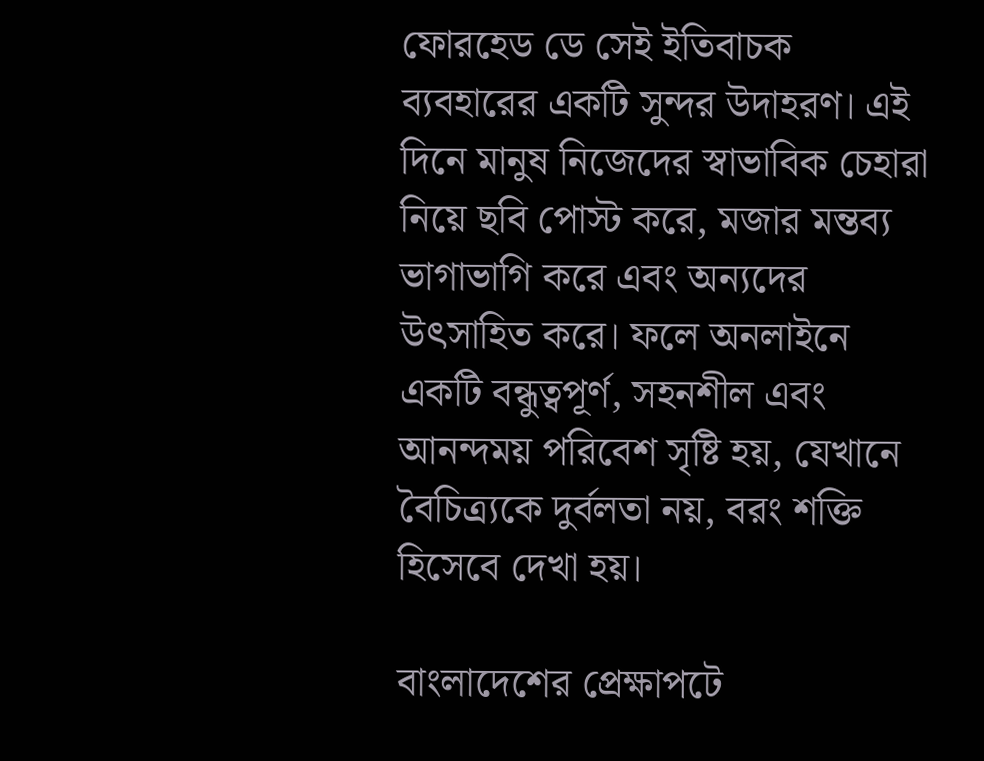ফোরহেড ডে সেই ইতিবাচক ব্যবহারের একটি সুন্দর উদাহরণ। এই দিনে মানুষ নিজেদের স্বাভাবিক চেহারা নিয়ে ছবি পোস্ট করে, মজার মন্তব্য ভাগাভাগি করে এবং অন্যদের উৎসাহিত করে। ফলে অনলাইনে একটি বন্ধুত্বপূর্ণ, সহনশীল এবং আনন্দময় পরিবেশ সৃষ্টি হয়, যেখানে বৈচিত্র্যকে দুর্বলতা নয়, বরং শক্তি হিসেবে দেখা হয়।

বাংলাদেশের প্রেক্ষাপটে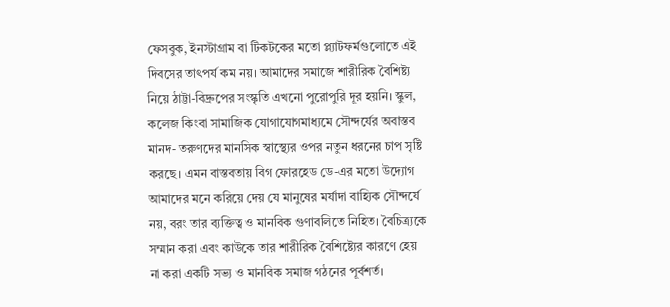ফেসবুক, ইনস্টাগ্রাম বা টিকটকের মতো প্ল্যাটফর্মগুলোতে এই দিবসের তাৎপর্য কম নয়। আমাদের সমাজে শারীরিক বৈশিষ্ট্য নিয়ে ঠাট্টা-বিদ্রুপের সংস্কৃতি এখনো পুরোপুরি দূর হয়নি। স্কুল, কলেজ কিংবা সামাজিক যোগাযোগমাধ্যমে সৌন্দর্যের অবাস্তব মানদ- তরুণদের মানসিক স্বাস্থ্যের ওপর নতুন ধরনের চাপ সৃষ্টি করছে। এমন বাস্তবতায় বিগ ফোরহেড ডে-এর মতো উদ্যোগ আমাদের মনে করিয়ে দেয় যে মানুষের মর্যাদা বাহ্যিক সৌন্দর্যে নয়, বরং তার ব্যক্তিত্ব ও মানবিক গুণাবলিতে নিহিত। বৈচিত্র্যকে সম্মান করা এবং কাউকে তার শারীরিক বৈশিষ্ট্যের কারণে হেয় না করা একটি সভ্য ও মানবিক সমাজ গঠনের পূর্বশর্ত।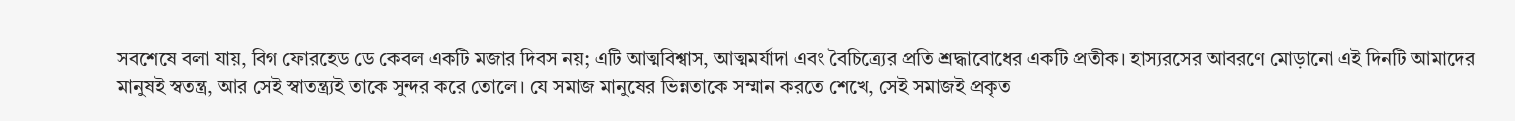সবশেষে বলা যায়, বিগ ফোরহেড ডে কেবল একটি মজার দিবস নয়; এটি আত্মবিশ্বাস, আত্মমর্যাদা এবং বৈচিত্র্যের প্রতি শ্রদ্ধাবোধের একটি প্রতীক। হাস্যরসের আবরণে মোড়ানো এই দিনটি আমাদের মানুষই স্বতন্ত্র, আর সেই স্বাতন্ত্র্যই তাকে সুন্দর করে তোলে। যে সমাজ মানুষের ভিন্নতাকে সম্মান করতে শেখে, সেই সমাজই প্রকৃত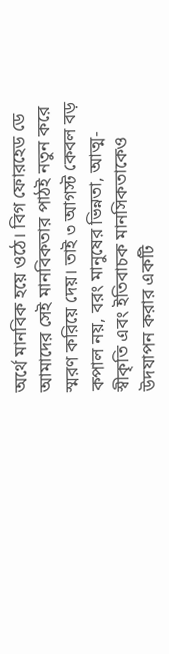অর্থে মানবিক হয়ে ওঠে। বিগ ফোরহেড ডে আমাদের সেই মানবিকতার পাঠই নতুন করে স্মরণ করিয়ে দেয়। তাই ৩ আগস্ট কেবল বড় কপাল নয়, বরং মানুষের ভিন্নতা, আত্ম-স্বীকৃতি এবং ইতিবাচক মানসিকতাকেও উদযাপন করার একটি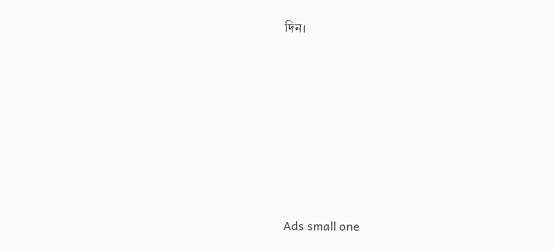দিন।









Ads small one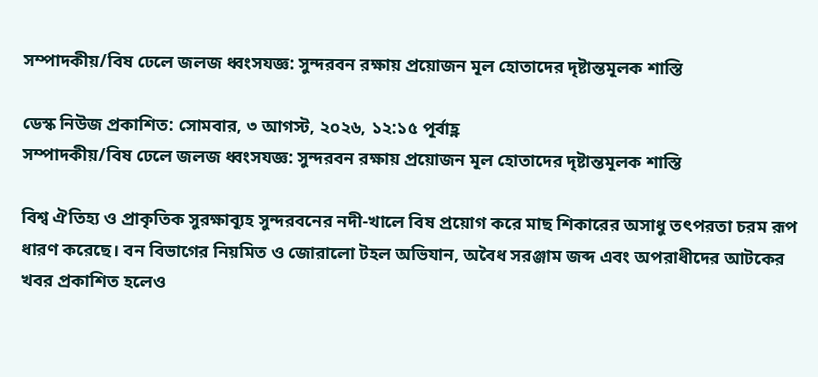সম্পাদকীয়/বিষ ঢেলে জলজ ধ্বংসযজ্ঞ: সুন্দরবন রক্ষায় প্রয়োজন মূল হোতাদের দৃষ্টান্তমূলক শাস্তি

ডেস্ক নিউজ প্রকাশিত: সোমবার, ৩ আগস্ট, ২০২৬, ১২:১৫ পূর্বাহ্ণ
সম্পাদকীয়/বিষ ঢেলে জলজ ধ্বংসযজ্ঞ: সুন্দরবন রক্ষায় প্রয়োজন মূল হোতাদের দৃষ্টান্তমূলক শাস্তি

বিশ্ব ঐতিহ্য ও প্রাকৃতিক সুরক্ষাব্যূহ সুন্দরবনের নদী-খালে বিষ প্রয়োগ করে মাছ শিকারের অসাধু তৎপরতা চরম রূপ ধারণ করেছে। বন বিভাগের নিয়মিত ও জোরালো টহল অভিযান, অবৈধ সরঞ্জাম জব্দ এবং অপরাধীদের আটকের খবর প্রকাশিত হলেও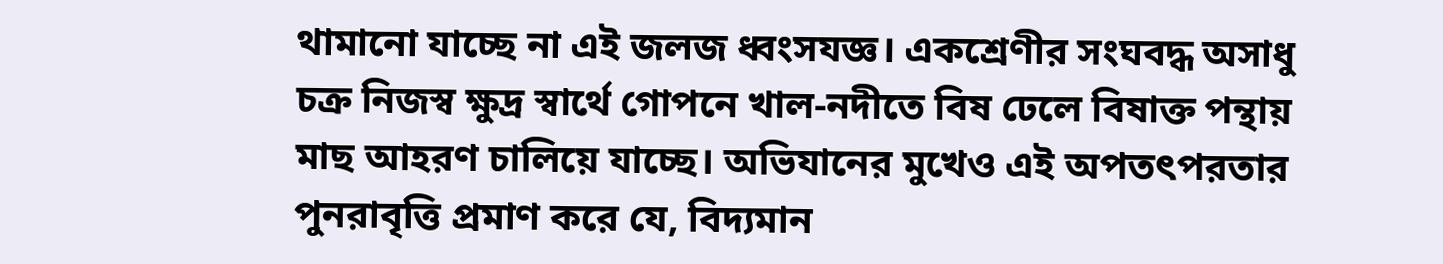থামানো যাচ্ছে না এই জলজ ধ্বংসযজ্ঞ। একশ্রেণীর সংঘবদ্ধ অসাধু চক্র নিজস্ব ক্ষুদ্র স্বার্থে গোপনে খাল-নদীতে বিষ ঢেলে বিষাক্ত পন্থায় মাছ আহরণ চালিয়ে যাচ্ছে। অভিযানের মুখেও এই অপতৎপরতার পুনরাবৃত্তি প্রমাণ করে যে, বিদ্যমান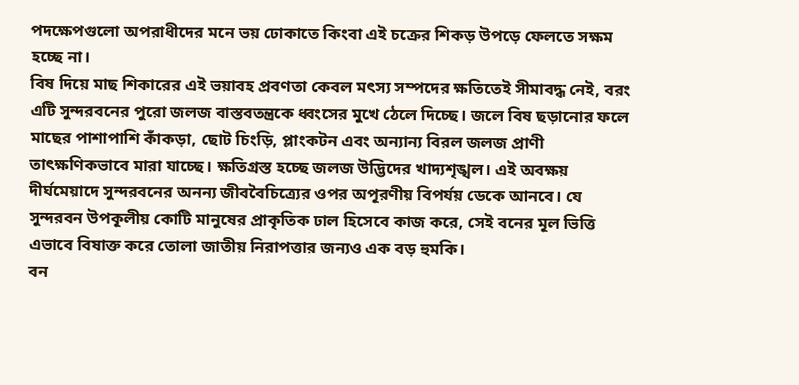পদক্ষেপগুলো অপরাধীদের মনে ভয় ঢোকাতে কিংবা এই চক্রের শিকড় উপড়ে ফেলতে সক্ষম হচ্ছে না।
বিষ দিয়ে মাছ শিকারের এই ভয়াবহ প্রবণতা কেবল মৎস্য সম্পদের ক্ষতিতেই সীমাবদ্ধ নেই, বরং এটি সুন্দরবনের পুরো জলজ বাস্তবতন্ত্রকে ধ্বংসের মুখে ঠেলে দিচ্ছে। জলে বিষ ছড়ানোর ফলে মাছের পাশাপাশি কাঁকড়া, ছোট চিংড়ি, প্লাংকটন এবং অন্যান্য বিরল জলজ প্রাণী তাৎক্ষণিকভাবে মারা যাচ্ছে। ক্ষতিগ্রস্ত হচ্ছে জলজ উদ্ভিদের খাদ্যশৃঙ্খল। এই অবক্ষয় দীর্ঘমেয়াদে সুন্দরবনের অনন্য জীববৈচিত্র্যের ওপর অপূরণীয় বিপর্যয় ডেকে আনবে। যে সুন্দরবন উপকূলীয় কোটি মানুষের প্রাকৃতিক ঢাল হিসেবে কাজ করে, সেই বনের মূল ভিত্তি এভাবে বিষাক্ত করে তোলা জাতীয় নিরাপত্তার জন্যও এক বড় হুমকি।
বন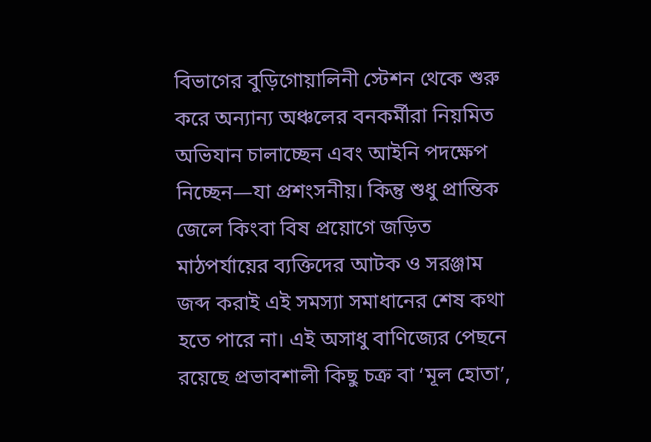বিভাগের বুড়িগোয়ালিনী স্টেশন থেকে শুরু করে অন্যান্য অঞ্চলের বনকর্মীরা নিয়মিত অভিযান চালাচ্ছেন এবং আইনি পদক্ষেপ নিচ্ছেন—যা প্রশংসনীয়। কিন্তু শুধু প্রান্তিক জেলে কিংবা বিষ প্রয়োগে জড়িত মাঠপর্যায়ের ব্যক্তিদের আটক ও সরঞ্জাম জব্দ করাই এই সমস্যা সমাধানের শেষ কথা হতে পারে না। এই অসাধু বাণিজ্যের পেছনে রয়েছে প্রভাবশালী কিছু চক্র বা ‘মূল হোতা’,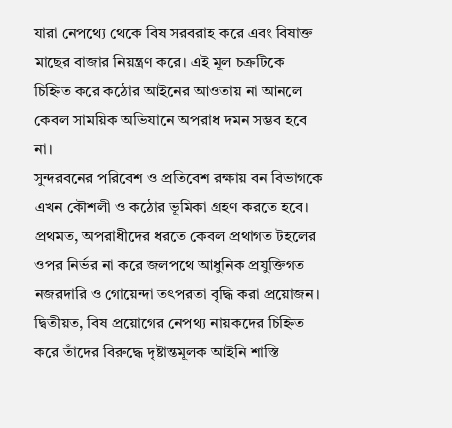যারা নেপথ্যে থেকে বিষ সরবরাহ করে এবং বিষাক্ত মাছের বাজার নিয়ন্ত্রণ করে। এই মূল চক্রটিকে চিহ্নিত করে কঠোর আইনের আওতায় না আনলে কেবল সাময়িক অভিযানে অপরাধ দমন সম্ভব হবে না।
সুন্দরবনের পরিবেশ ও প্রতিবেশ রক্ষায় বন বিভাগকে এখন কৌশলী ও কঠোর ভূমিকা গ্রহণ করতে হবে। প্রথমত, অপরাধীদের ধরতে কেবল প্রথাগত টহলের ওপর নির্ভর না করে জলপথে আধুনিক প্রযুক্তিগত নজরদারি ও গোয়েন্দা তৎপরতা বৃদ্ধি করা প্রয়োজন। দ্বিতীয়ত, বিষ প্রয়োগের নেপথ্য নায়কদের চিহ্নিত করে তাঁদের বিরুদ্ধে দৃষ্টান্তমূলক আইনি শাস্তি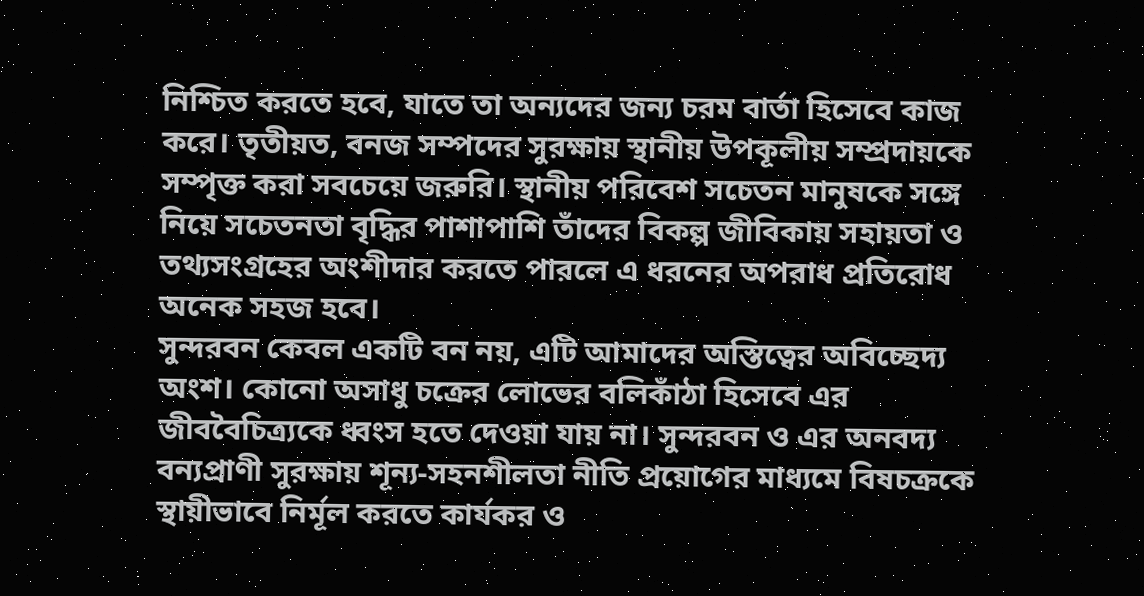নিশ্চিত করতে হবে, যাতে তা অন্যদের জন্য চরম বার্তা হিসেবে কাজ করে। তৃতীয়ত, বনজ সম্পদের সুরক্ষায় স্থানীয় উপকূলীয় সম্প্রদায়কে সম্পৃক্ত করা সবচেয়ে জরুরি। স্থানীয় পরিবেশ সচেতন মানুষকে সঙ্গে নিয়ে সচেতনতা বৃদ্ধির পাশাপাশি তাঁদের বিকল্প জীবিকায় সহায়তা ও তথ্যসংগ্রহের অংশীদার করতে পারলে এ ধরনের অপরাধ প্রতিরোধ অনেক সহজ হবে।
সুন্দরবন কেবল একটি বন নয়, এটি আমাদের অস্তিত্বের অবিচ্ছেদ্য অংশ। কোনো অসাধু চক্রের লোভের বলিকাঁঠা হিসেবে এর জীববৈচিত্র্যকে ধ্বংস হতে দেওয়া যায় না। সুন্দরবন ও এর অনবদ্য বন্যপ্রাণী সুরক্ষায় শূন্য-সহনশীলতা নীতি প্রয়োগের মাধ্যমে বিষচক্রকে স্থায়ীভাবে নির্মূল করতে কার্যকর ও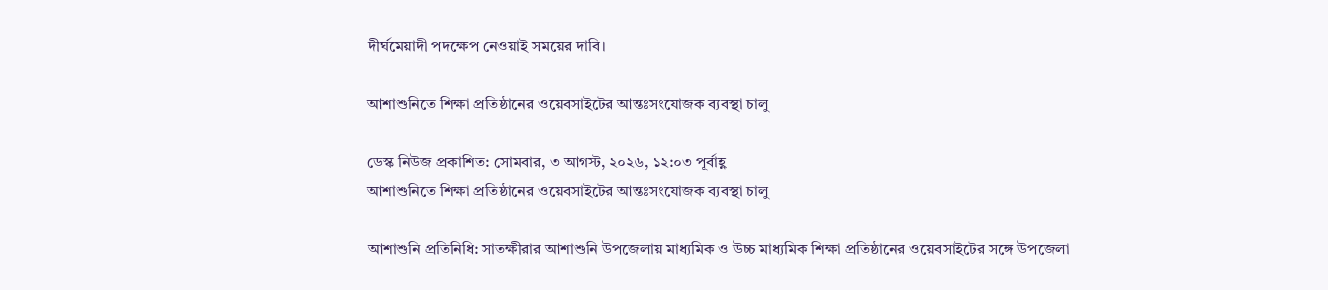দীর্ঘমেয়াদী পদক্ষেপ নেওয়াই সময়ের দাবি।

আশাশুনিতে শিক্ষা প্রতিষ্ঠানের ওয়েবসাইটের আন্তঃসংযোজক ব্যবস্থা চালু

ডেস্ক নিউজ প্রকাশিত: সোমবার, ৩ আগস্ট, ২০২৬, ১২:০৩ পূর্বাহ্ণ
আশাশুনিতে শিক্ষা প্রতিষ্ঠানের ওয়েবসাইটের আন্তঃসংযোজক ব্যবস্থা চালু

আশাশুনি প্রতিনিধি: সাতক্ষীরার আশাশুনি উপজেলায় মাধ্যমিক ও উচ্চ মাধ্যমিক শিক্ষা প্রতিষ্ঠানের ওয়েবসাইটের সঙ্গে উপজেলা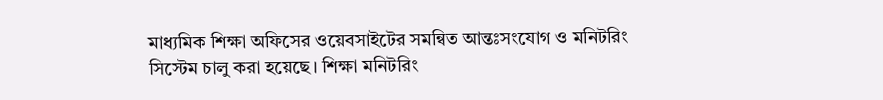মাধ্যমিক শিক্ষা অফিসের ওয়েবসাইটের সমন্বিত আন্তঃসংযোগ ও মনিটরিং সিস্টেম চালু করা হয়েছে। শিক্ষা মনিটরিং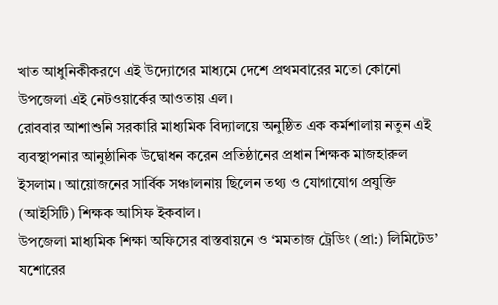খাত আধুনিকীকরণে এই উদ্যোগের মাধ্যমে দেশে প্রথমবারের মতো কোনো উপজেলা এই নেটওয়ার্কের আওতায় এল।
রোববার আশাশুনি সরকারি মাধ্যমিক বিদ্যালয়ে অনুষ্ঠিত এক কর্মশালায় নতুন এই ব্যবস্থাপনার আনুষ্ঠানিক উদ্বোধন করেন প্রতিষ্ঠানের প্রধান শিক্ষক মাজহারুল ইসলাম। আয়োজনের সার্বিক সঞ্চালনায় ছিলেন তথ্য ও যোগাযোগ প্রযুক্তি (আইসিটি) শিক্ষক আসিফ ইকবাল।
উপজেলা মাধ্যমিক শিক্ষা অফিসের বাস্তবায়নে ও ‘মমতাজ ট্রেডিং (প্রা:) লিমিটেড’ যশোরের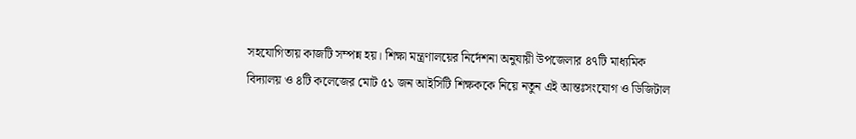সহযোগিতায় কাজটি সম্পন্ন হয়। শিক্ষা মন্ত্রণালয়ের নির্দেশনা অনুযায়ী উপজেলার ৪৭টি মাধ্যমিক বিদ্যালয় ও ৪টি কলেজের মোট ৫১ জন আইসিটি শিক্ষককে নিয়ে নতুন এই আন্তঃসংযোগ ও ডিজিটাল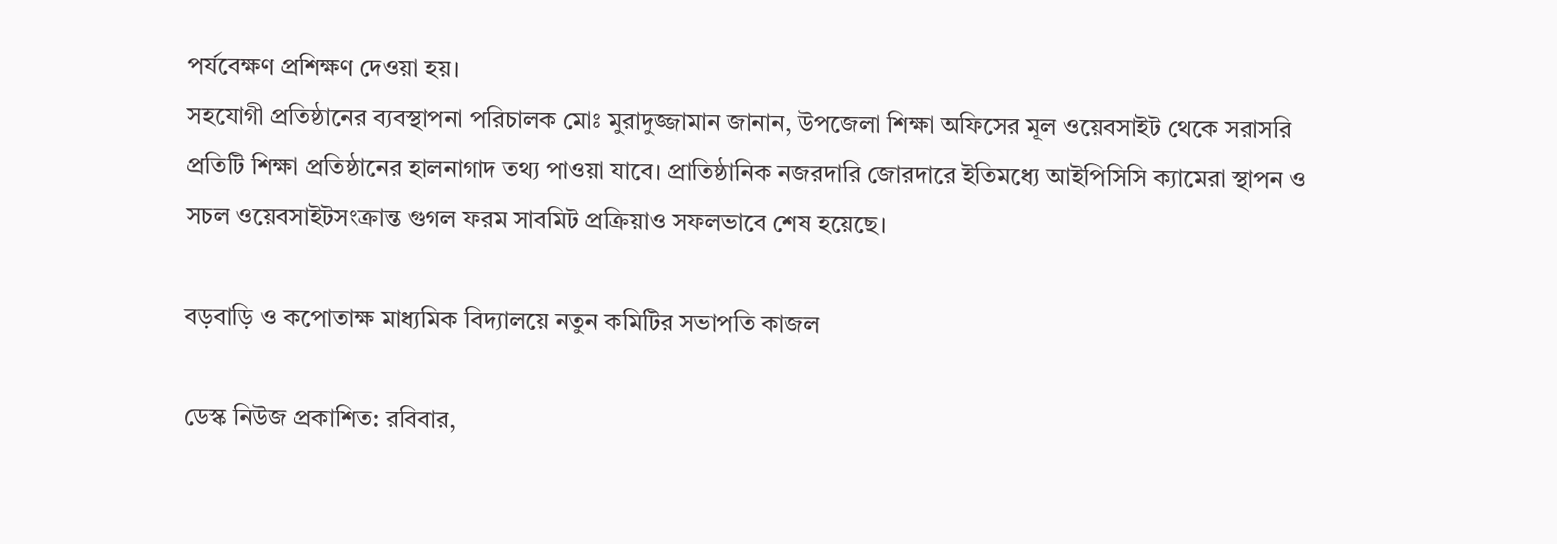পর্যবেক্ষণ প্রশিক্ষণ দেওয়া হয়।
সহযোগী প্রতিষ্ঠানের ব্যবস্থাপনা পরিচালক মোঃ মুরাদুজ্জামান জানান, উপজেলা শিক্ষা অফিসের মূল ওয়েবসাইট থেকে সরাসরি প্রতিটি শিক্ষা প্রতিষ্ঠানের হালনাগাদ তথ্য পাওয়া যাবে। প্রাতিষ্ঠানিক নজরদারি জোরদারে ইতিমধ্যে আইপিসিসি ক্যামেরা স্থাপন ও সচল ওয়েবসাইটসংক্রান্ত গুগল ফরম সাবমিট প্রক্রিয়াও সফলভাবে শেষ হয়েছে।

বড়বাড়ি ও কপোতাক্ষ মাধ্যমিক বিদ্যালয়ে নতুন কমিটির সভাপতি কাজল

ডেস্ক নিউজ প্রকাশিত: রবিবার,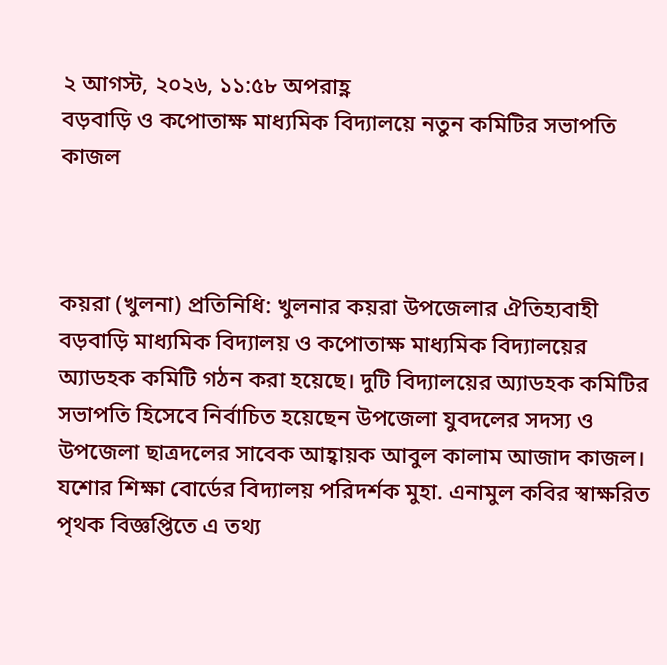২ আগস্ট, ২০২৬, ১১:৫৮ অপরাহ্ণ
বড়বাড়ি ও কপোতাক্ষ মাধ্যমিক বিদ্যালয়ে নতুন কমিটির সভাপতি কাজল



কয়রা (খুলনা) প্রতিনিধি: খুলনার কয়রা উপজেলার ঐতিহ্যবাহী বড়বাড়ি মাধ্যমিক বিদ্যালয় ও কপোতাক্ষ মাধ্যমিক বিদ্যালয়ের অ্যাডহক কমিটি গঠন করা হয়েছে। দুটি বিদ্যালয়ের অ্যাডহক কমিটির সভাপতি হিসেবে নির্বাচিত হয়েছেন উপজেলা যুবদলের সদস্য ও উপজেলা ছাত্রদলের সাবেক আহ্বায়ক আবুল কালাম আজাদ কাজল। যশোর শিক্ষা বোর্ডের বিদ্যালয় পরিদর্শক মুহা. এনামুল কবির স্বাক্ষরিত পৃথক বিজ্ঞপ্তিতে এ তথ্য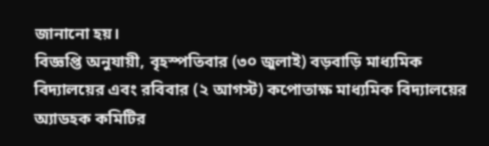জানানো হয়।
বিজ্ঞপ্তি অনুযায়ী, বৃহস্পতিবার (৩০ জুলাই) বড়বাড়ি মাধ্যমিক বিদ্যালয়ের এবং রবিবার (২ আগস্ট) কপোতাক্ষ মাধ্যমিক বিদ্যালয়ের অ্যাডহক কমিটির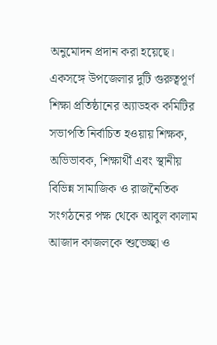অনুমোদন প্রদান করা হয়েছে।
একসঙ্গে উপজেলার দুটি গুরুত্বপূর্ণ শিক্ষা প্রতিষ্ঠানের অ্যাডহক কমিটির সভাপতি নির্বাচিত হওয়ায় শিক্ষক, অভিভাবক, শিক্ষার্থী এবং স্থানীয় বিভিন্ন সামাজিক ও রাজনৈতিক সংগঠনের পক্ষ থেকে আবুল কালাম আজাদ কাজলকে শুভেচ্ছা ও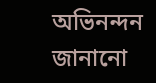অভিনন্দন জানানো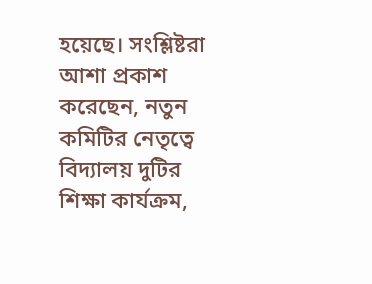হয়েছে। সংশ্লিষ্টরা আশা প্রকাশ করেছেন, নতুন কমিটির নেতৃত্বে বিদ্যালয় দুটির শিক্ষা কার্যক্রম,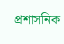প্রশাসনিক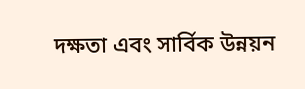দক্ষতা এবং সার্বিক উন্নয়ন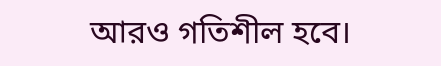আরও গতিশীল হবে।